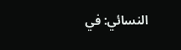النسائي: في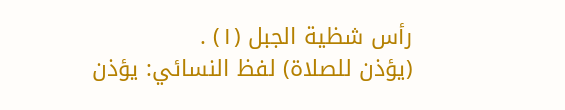رأس شظية الجبل (١) .
(يؤذن للصلاة) لفظ النسائي: يؤذن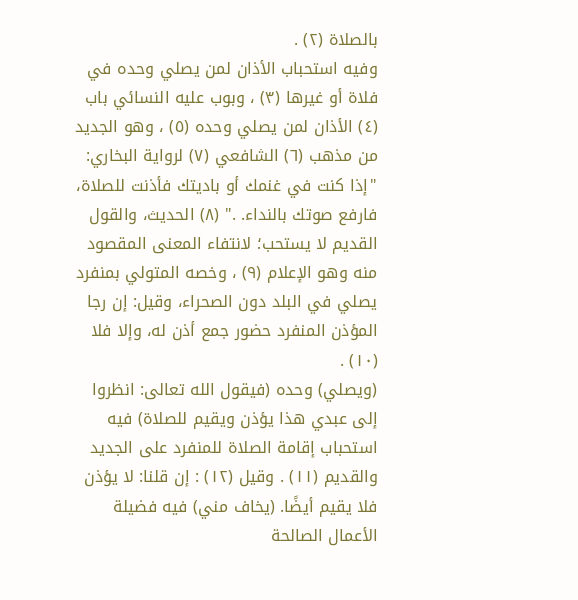بالصلاة (٢) .
وفيه استحباب الأذان لمن يصلي وحده في فلاة أو غيرها (٣) ، وبوب عليه النسائي باب (٤) الأذان لمن يصلي وحده (٥) ، وهو الجديد من مذهب (٦) الشافعي (٧) لرواية البخاري: "إذا كنت في غنمك أو باديتك فأذنت للصلاة، فارفع صوتك بالنداء. ." (٨) الحديث، والقول القديم لا يستحب؛ لانتفاء المعنى المقصود منه وهو الإعلام (٩) ، وخصه المتولي بمنفرد يصلي في البلد دون الصحراء، وقيل: إن رجا المؤذن المنفرد حضور جمع أذن له، وإلا فلا (١٠) .
(ويصلي) وحده (فيقول الله تعالى: انظروا إلى عبدي هذا يؤذن ويقيم للصلاة) فيه استحباب إقامة الصلاة للمنفرد على الجديد والقديم (١١) . وقيل (١٢) : إن قلنا: لا يؤذن فلا يقيم أيضًا. (يخاف مني) فيه فضيلة الأعمال الصالحة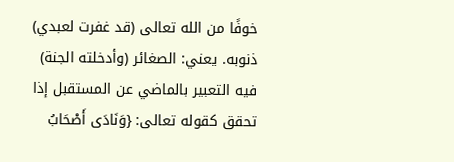خوفًا من الله تعالى (قد غفرت لعبدي) ذنوبه. يعني: الصغائر (وأدخلته الجنة) فيه التعبير بالماضي عن المستقبل إذا تحقق كقوله تعالى: {وَنَادَى أَصْحَابُ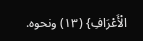الْأَعْرَافِ} (١٣) ونحوه.